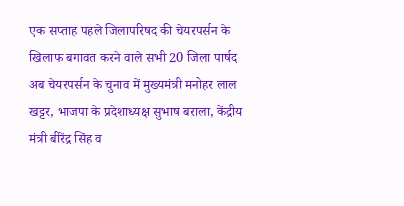एक सप्ताह पहले जिलापरिषद की चेयरपर्सन के खिलाफ बगावत करने वाले सभी 20 जिला पार्षद अब चेयरपर्सन के चुनाव में मुख्यमंत्री मनोहर लाल खट्टर, भाजपा के प्रदेशाध्यक्ष सुभाष बराला, केंद्रीय मंत्री बीरेंद्र सिंह व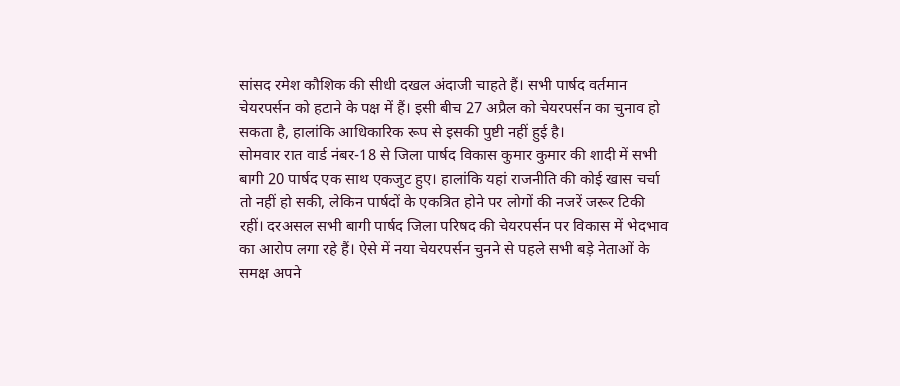सांसद रमेश कौशिक की सीधी दखल अंदाजी चाहते हैं। सभी पार्षद वर्तमान चेयरपर्सन को हटाने के पक्ष में हैं। इसी बीच 27 अप्रैल को चेयरपर्सन का चुनाव हो सकता है, हालांकि आधिकारिक रूप से इसकी पुष्टी नहीं हुई है।
सोमवार रात वार्ड नंबर-18 से जिला पार्षद विकास कुमार कुमार की शादी में सभी बागी 20 पार्षद एक साथ एकजुट हुए। हालांकि यहां राजनीति की कोई खास चर्चा तो नहीं हो सकी, लेकिन पार्षदों के एकत्रित होने पर लोगों की नजरें जरूर टिकी रहीं। दरअसल सभी बागी पार्षद जिला परिषद की चेयरपर्सन पर विकास में भेदभाव का आरोप लगा रहे हैं। ऐसे में नया चेयरपर्सन चुनने से पहले सभी बड़े नेताओं के समक्ष अपने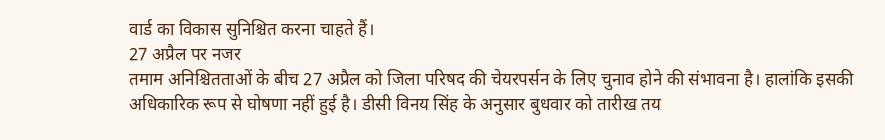वार्ड का विकास सुनिश्चित करना चाहते हैं।
27 अप्रैल पर नजर
तमाम अनिश्चितताओं के बीच 27 अप्रैल को जिला परिषद की चेयरपर्सन के लिए चुनाव होने की संभावना है। हालांकि इसकी अधिकारिक रूप से घोषणा नहीं हुई है। डीसी विनय सिंह के अनुसार बुधवार को तारीख तय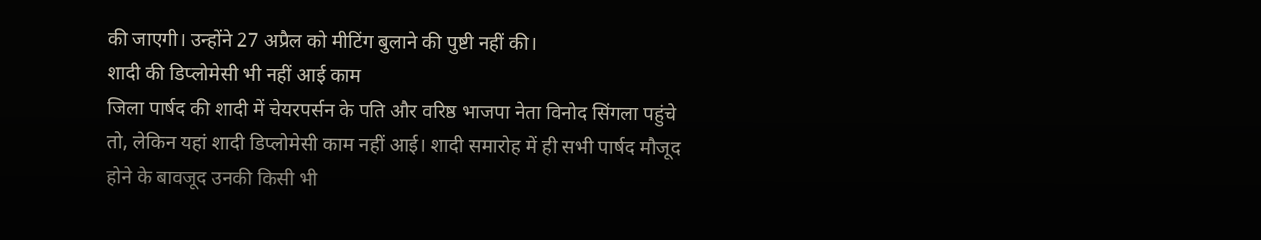की जाएगी। उन्होंने 27 अप्रैल को मीटिंग बुलाने की पुष्टी नहीं की।
शादी की डिप्लोमेसी भी नहीं आई काम
जिला पार्षद की शादी में चेयरपर्सन के पति और वरिष्ठ भाजपा नेता विनोद सिंगला पहुंचे तो, लेकिन यहां शादी डिप्लोमेसी काम नहीं आई। शादी समारोह में ही सभी पार्षद मौजूद होने के बावजूद उनकी किसी भी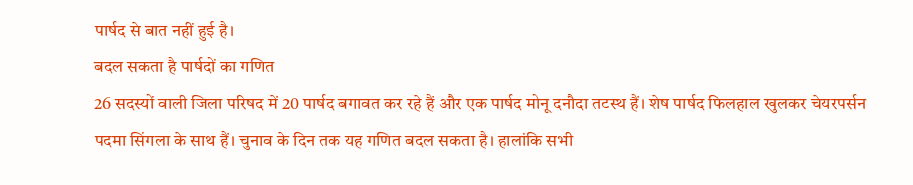पार्षद से बात नहीं हुई है।
बदल सकता है पार्षदों का गणित
26 सदस्यों वाली जिला परिषद में 20 पार्षद बगावत कर रहे हैं और एक पार्षद मोनू दनौदा तटस्थ हैं। शेष पार्षद फिलहाल खुलकर चेयरपर्सन पदमा सिंगला के साथ हैं। चुनाव के दिन तक यह गणित बदल सकता है। हालांकि सभी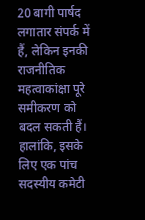20 बागी पार्षद लगातार संपर्क में हैं, लेकिन इनकी राजनीतिक महत्वाकांक्षा पूरे समीकरण को बदल सकती हैं। हालांकि, इसके लिए एक पांच सदस्यीय कमेटी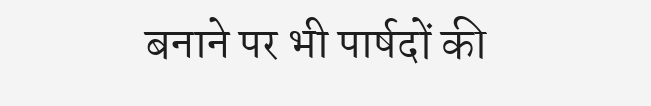बनाने पर भी पार्षदों की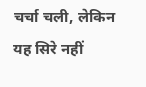चर्चा चली, लेकिन यह सिरे नहीं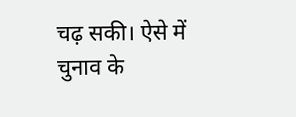चढ़ सकी। ऐसे में चुनाव के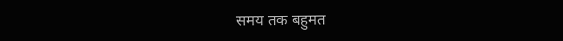समय तक बहुमत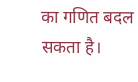का गणित बदल सकता है।